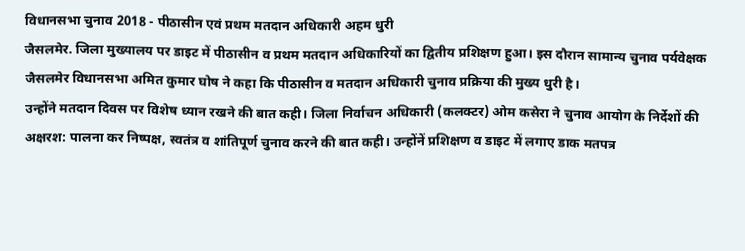विधानसभा चुनाव 2018 - पीठासीन एवं प्रथम मतदान अधिकारी अहम धुरी
जैसलमेर. जिला मुख्यालय पर डाइट में पीठासीन व प्रथम मतदान अधिकारियों का द्वितीय प्रशिक्षण हुआ। इस दौरान सामान्य चुनाव पर्यवेक्षक जैसलमेर विधानसभा अमित कुमार घोष ने कहा कि पीठासीन व मतदान अधिकारी चुनाव प्रक्रिया की मुख्य धुरी है।
उन्होंने मतदान दिवस पर विशेष ध्यान रखने की बात कही। जिला निर्वाचन अधिकारी (कलक्टर) ओम कसेरा ने चुनाव आयोग के निर्देशों की अक्षरश: पालना कर निष्पक्ष, स्वतंत्र व शांतिपूर्ण चुनाव करने की बात कही। उन्होंनें प्रशिक्षण व डाइट में लगाए डाक मतपत्र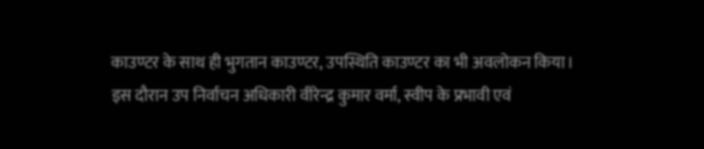काउण्टर के साथ ही भुगतान काउण्टर, उपस्थिति काउण्टर का भी अवलोकन किया। इस दौरान उप निर्वाचन अधिकारी वीरेन्द्र कुमार वर्मा, स्वीप के प्रभावी एवं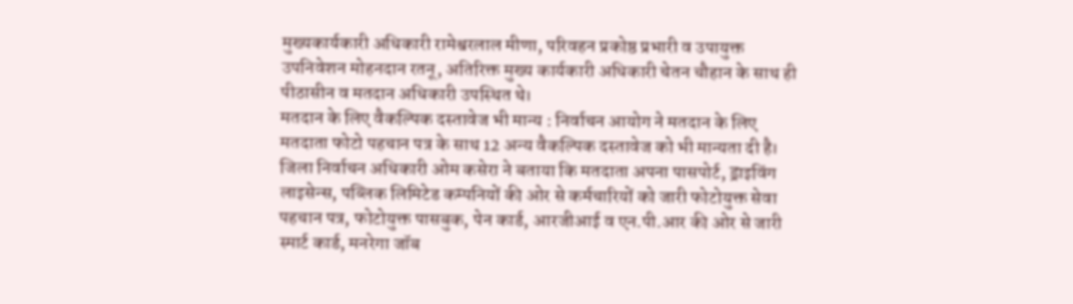मुख्यकार्यकारी अधिकारी रामेश्वरलाल मीणा, परिवहन प्रकोष्ठ प्रभारी व उपायुक्त उपनिवेशन मोहनदान रतनू, अतिरिक्त मुख्य कार्यकारी अधिकारी चेतन चौहान के साथ ही पीठासीन व मतदान अधिकारी उपस्थित थे।
मतदान के लिए वैकल्पिक दस्तावेज भी मान्य : निर्वाचन आयोग ने मतदान के लिए मतदाता फोटो पहचान पत्र के साथ 12 अन्य वैकल्पिक दस्तावेज को भी मान्यता दी है।
जिला निर्वाचन अधिकारी ओम कसेरा ने बताया कि मतदाता अपना पासपोर्ट, ड्राइविंग लाइसेन्स, पब्लिक लिमिटेड कम्पनियों की ओर से कर्मचारियों को जारी फोटोयुक्त सेवा पहचान पत्र, फोटोयुक्त पासबुक, पेन कार्ड, आरजीआई व एन.पी.आर की ओर से जारी स्मार्ट कार्ड, मनरेगा जॉब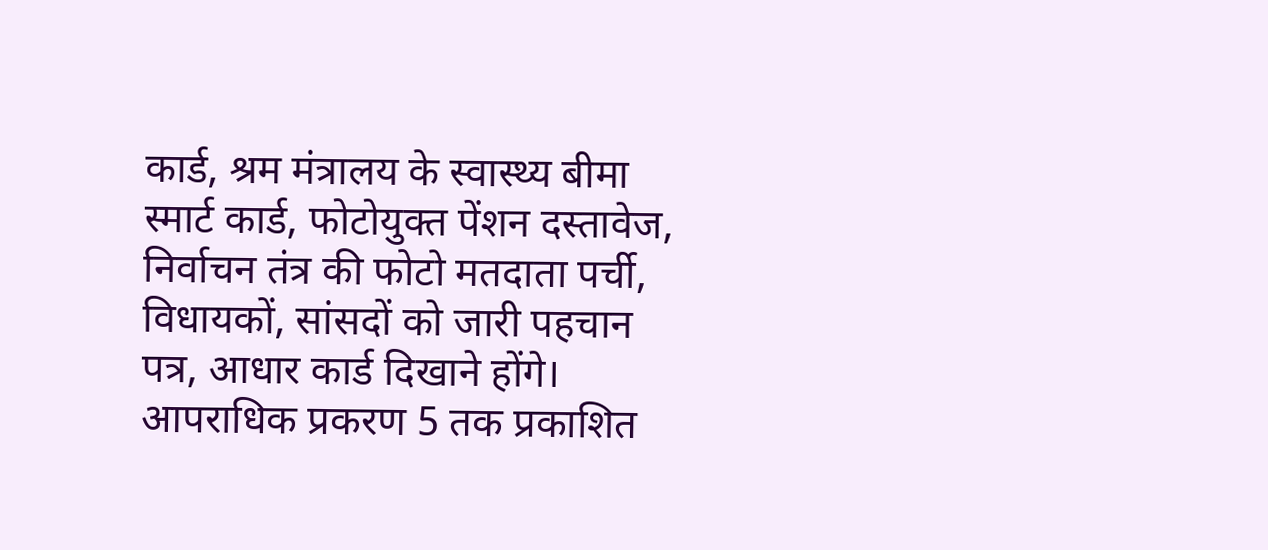कार्ड, श्रम मंत्रालय के स्वास्थ्य बीमा स्मार्ट कार्ड, फोटोयुक्त पेंशन दस्तावेज, निर्वाचन तंत्र की फोटो मतदाता पर्ची, विधायकों, सांसदों को जारी पहचान पत्र, आधार कार्ड दिखाने होंगे।
आपराधिक प्रकरण 5 तक प्रकाशित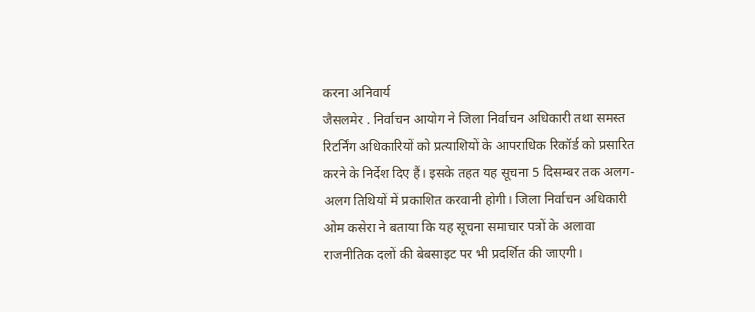करना अनिवार्य
जैसलमेर . निर्वाचन आयोग ने जिला निर्वाचन अधिकारी तथा समस्त रिटर्निंग अधिकारियों को प्रत्याशियों के आपराधिक रिकॉर्ड को प्रसारित करने के निर्देश दिए हैं। इसके तहत यह सूचना 5 दिसम्बर तक अलग-अलग तिथियों में प्रकाशित करवानी होगी। जिला निर्वाचन अधिकारी ओम कसेरा ने बताया कि यह सूचना समाचार पत्रों के अलावा राजनीतिक दलों की बेबसाइट पर भी प्रदर्शित की जाएगी।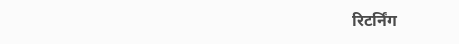रिटर्निंग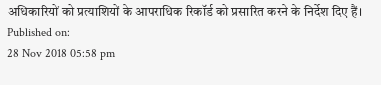अधिकारियों को प्रत्याशियों के आपराधिक रिकॉर्ड को प्रसारित करने के निर्देश दिए हैं।
Published on:
28 Nov 2018 05:58 pm